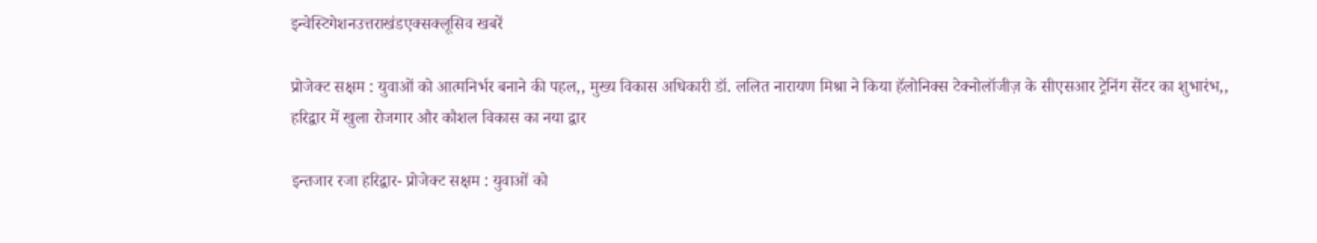इन्वेस्टिगेशनउत्तराखंडएक्सक्लूसिव खबरें

प्रोजेक्ट सक्षम : युवाओं को आत्मनिर्भर बनाने की पहल,, मुख्य विकास अधिकारी डॉ. ललित नारायण मिश्रा ने किया हॅलोनिक्स टेक्नोलॉजीज़ के सीएसआर ट्रेनिंग सेंटर का शुभारंभ,, हरिद्वार में खुला रोजगार और कौशल विकास का नया द्वार

इन्तजार रजा हरिद्वार- प्रोजेक्ट सक्षम : युवाओं को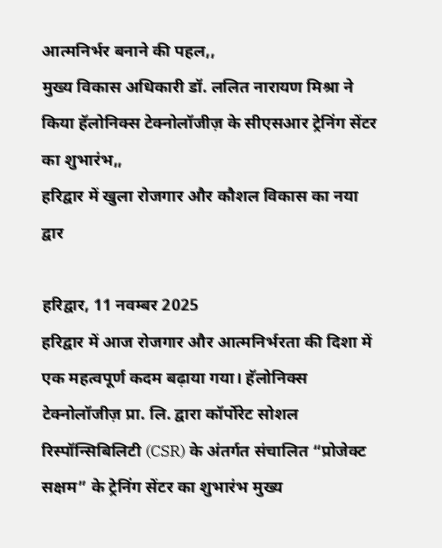आत्मनिर्भर बनाने की पहल,,
मुख्य विकास अधिकारी डॉ. ललित नारायण मिश्रा ने किया हॅलोनिक्स टेक्नोलॉजीज़ के सीएसआर ट्रेनिंग सेंटर का शुभारंभ,,
हरिद्वार में खुला रोजगार और कौशल विकास का नया द्वार

हरिद्वार, 11 नवम्बर 2025
हरिद्वार में आज रोजगार और आत्मनिर्भरता की दिशा में एक महत्वपूर्ण कदम बढ़ाया गया। हॅलोनिक्स टेक्नोलॉजीज़ प्रा. लि. द्वारा कॉर्पोरेट सोशल रिस्पॉन्सिबिलिटी (CSR) के अंतर्गत संचालित “प्रोजेक्ट सक्षम” के ट्रेनिंग सेंटर का शुभारंभ मुख्य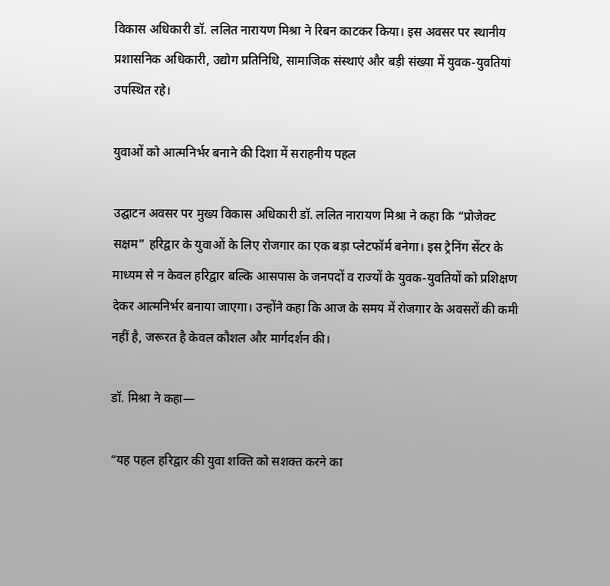विकास अधिकारी डॉ. ललित नारायण मिश्रा ने रिबन काटकर किया। इस अवसर पर स्थानीय प्रशासनिक अधिकारी, उद्योग प्रतिनिधि, सामाजिक संस्थाएं और बड़ी संख्या में युवक-युवतियां उपस्थित रहे।

युवाओं को आत्मनिर्भर बनाने की दिशा में सराहनीय पहल

उद्घाटन अवसर पर मुख्य विकास अधिकारी डॉ. ललित नारायण मिश्रा ने कहा कि “प्रोजेक्ट सक्षम” हरिद्वार के युवाओं के लिए रोजगार का एक बड़ा प्लेटफॉर्म बनेगा। इस ट्रेनिंग सेंटर के माध्यम से न केवल हरिद्वार बल्कि आसपास के जनपदों व राज्यों के युवक-युवतियों को प्रशिक्षण देकर आत्मनिर्भर बनाया जाएगा। उन्होंने कहा कि आज के समय में रोजगार के अवसरों की कमी नहीं है, जरूरत है केवल कौशल और मार्गदर्शन की।

डॉ. मिश्रा ने कहा—

“यह पहल हरिद्वार की युवा शक्ति को सशक्त करने का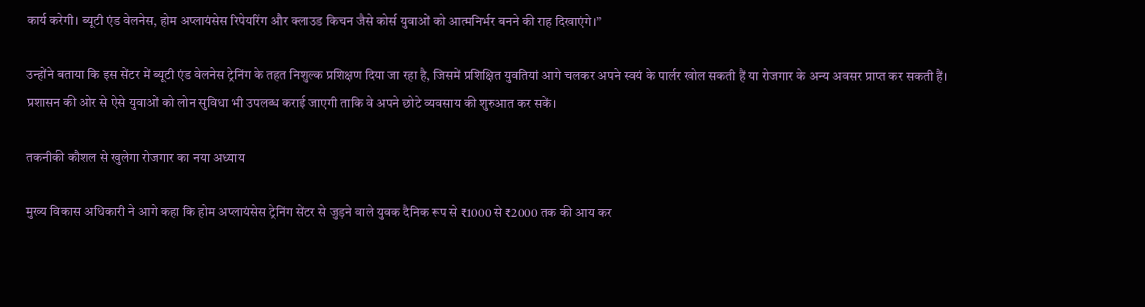कार्य करेगी। ब्यूटी एंड वेलनेस, होम अप्लायंसेस रिपेयरिंग और क्लाउड किचन जैसे कोर्स युवाओं को आत्मनिर्भर बनने की राह दिखाएंगे।”

उन्होंने बताया कि इस सेंटर में ब्यूटी एंड वेलनेस ट्रेनिंग के तहत निशुल्क प्रशिक्षण दिया जा रहा है, जिसमें प्रशिक्षित युवतियां आगे चलकर अपने स्वयं के पार्लर खोल सकती हैं या रोजगार के अन्य अवसर प्राप्त कर सकती हैं। प्रशासन की ओर से ऐसे युवाओं को लोन सुविधा भी उपलब्ध कराई जाएगी ताकि वे अपने छोटे व्यवसाय की शुरुआत कर सकें।

तकनीकी कौशल से खुलेगा रोजगार का नया अध्याय

मुख्य विकास अधिकारी ने आगे कहा कि होम अप्लायंसेस ट्रेनिंग सेंटर से जुड़ने वाले युवक दैनिक रूप से ₹1000 से ₹2000 तक की आय कर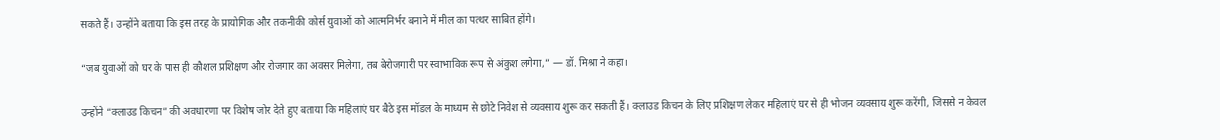सकते हैं। उन्होंने बताया कि इस तरह के प्रायोगिक और तकनीकी कोर्स युवाओं को आत्मनिर्भर बनाने में मील का पत्थर साबित होंगे।

“जब युवाओं को घर के पास ही कौशल प्रशिक्षण और रोजगार का अवसर मिलेगा, तब बेरोजगारी पर स्वाभाविक रूप से अंकुश लगेगा,” — डॉ. मिश्रा ने कहा।

उन्होंने “क्लाउड किचन” की अवधारणा पर विशेष जोर देते हुए बताया कि महिलाएं घर बैठे इस मॉडल के माध्यम से छोटे निवेश से व्यवसाय शुरू कर सकती हैं। क्लाउड किचन के लिए प्रशिक्षण लेकर महिलाएं घर से ही भोजन व्यवसाय शुरू करेंगी, जिससे न केवल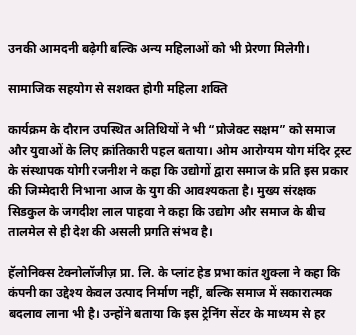उनकी आमदनी बढ़ेगी बल्कि अन्य महिलाओं को भी प्रेरणा मिलेगी।

सामाजिक सहयोग से सशक्त होगी महिला शक्ति

कार्यक्रम के दौरान उपस्थित अतिथियों ने भी “प्रोजेक्ट सक्षम” को समाज और युवाओं के लिए क्रांतिकारी पहल बताया। ओम आरोग्यम योग मंदिर ट्रस्ट के संस्थापक योगी रजनीश ने कहा कि उद्योगों द्वारा समाज के प्रति इस प्रकार की जिम्मेदारी निभाना आज के युग की आवश्यकता है। मुख्य संरक्षक सिडकुल के जगदीश लाल पाहवा ने कहा कि उद्योग और समाज के बीच तालमेल से ही देश की असली प्रगति संभव है।

हॅलोनिक्स टेक्नोलॉजीज़ प्रा. लि. के प्लांट हेड प्रभा कांत शुक्ला ने कहा कि कंपनी का उद्देश्य केवल उत्पाद निर्माण नहीं, बल्कि समाज में सकारात्मक बदलाव लाना भी है। उन्होंने बताया कि इस ट्रेनिंग सेंटर के माध्यम से हर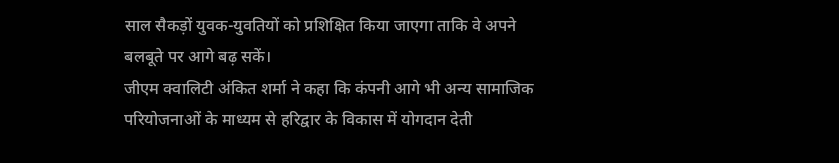साल सैकड़ों युवक-युवतियों को प्रशिक्षित किया जाएगा ताकि वे अपने बलबूते पर आगे बढ़ सकें।
जीएम क्वालिटी अंकित शर्मा ने कहा कि कंपनी आगे भी अन्य सामाजिक परियोजनाओं के माध्यम से हरिद्वार के विकास में योगदान देती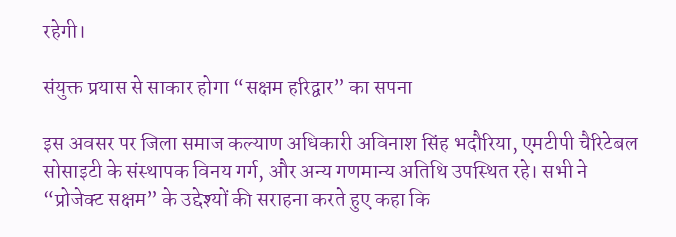रहेगी।

संयुक्त प्रयास से साकार होगा “सक्षम हरिद्वार” का सपना

इस अवसर पर जिला समाज कल्याण अधिकारी अविनाश सिंह भदौरिया, एमटीपी चैरिटेबल सोसाइटी के संस्थापक विनय गर्ग, और अन्य गणमान्य अतिथि उपस्थित रहे। सभी ने “प्रोजेक्ट सक्षम” के उद्देश्यों की सराहना करते हुए कहा कि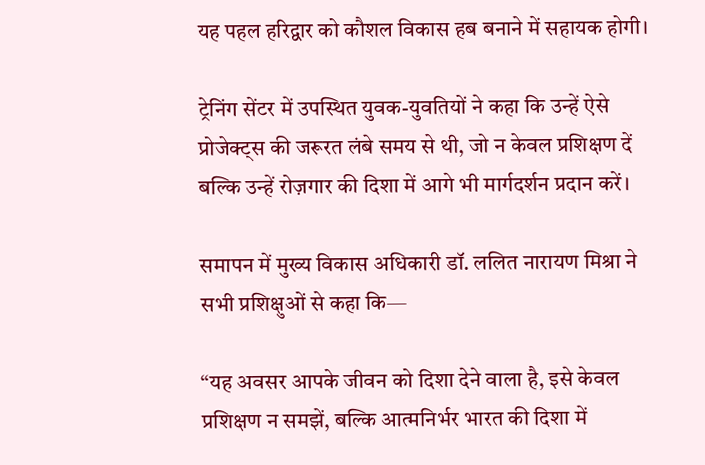यह पहल हरिद्वार को कौशल विकास हब बनाने में सहायक होगी।

ट्रेनिंग सेंटर में उपस्थित युवक-युवतियों ने कहा कि उन्हें ऐसे प्रोजेक्ट्स की जरूरत लंबे समय से थी, जो न केवल प्रशिक्षण दें बल्कि उन्हें रोज़गार की दिशा में आगे भी मार्गदर्शन प्रदान करें।

समापन में मुख्य विकास अधिकारी डॉ. ललित नारायण मिश्रा ने सभी प्रशिक्षुओं से कहा कि—

“यह अवसर आपके जीवन को दिशा देने वाला है, इसे केवल प्रशिक्षण न समझें, बल्कि आत्मनिर्भर भारत की दिशा में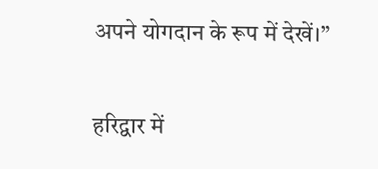अपने योगदान के रूप में देखें।”

हरिद्वार में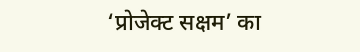‘प्रोजेक्ट सक्षम’ का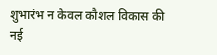शुभारंभ न केवल कौशल विकास की नई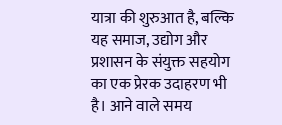यात्रा की शुरुआत है, बल्कि यह समाज, उद्योग और प्रशासन के संयुक्त सहयोग का एक प्रेरक उदाहरण भी है। आने वाले समय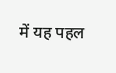में यह पहल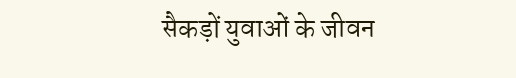सैकड़ों युवाओं के जीवन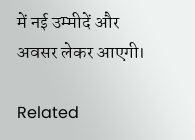में नई उम्मीदें और अवसर लेकर आएगी।

Related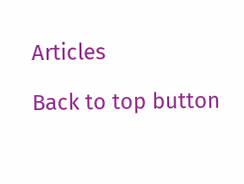Articles

Back to top button